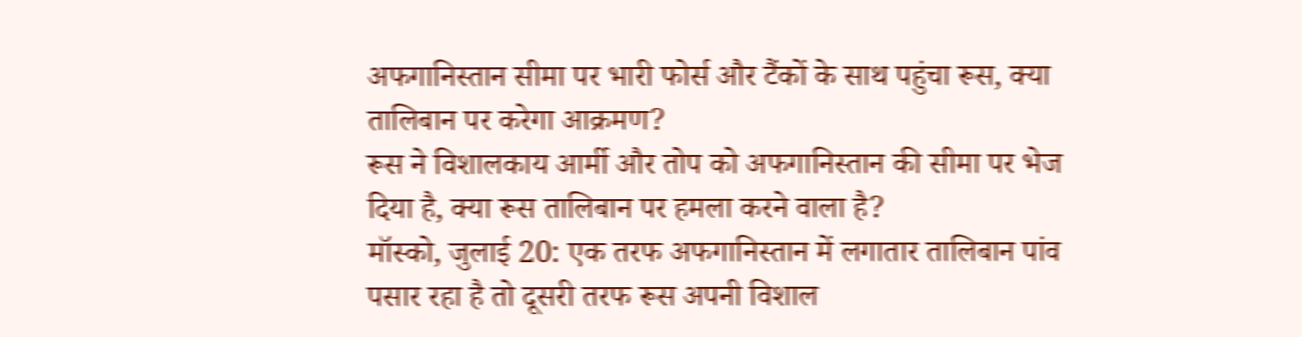अफगानिस्तान सीमा पर भारी फोर्स और टैंकों के साथ पहुंचा रूस, क्या तालिबान पर करेगा आक्रमण?
रूस ने विशालकाय आर्मी और तोप को अफगानिस्तान की सीमा पर भेज दिया है, क्या रूस तालिबान पर हमला करने वाला है?
मॉस्को, जुलाई 20: एक तरफ अफगानिस्तान में लगातार तालिबान पांव पसार रहा है तो दूसरी तरफ रूस अपनी विशाल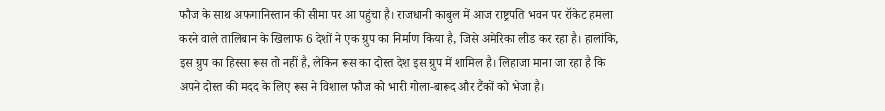फौज के साथ अफगानिस्तान की सीमा पर आ पहुंचा है। राजधानी काबुल में आज राष्ट्रपति भवन पर रॉकेट हमला करने वाले तालिबान के खिलाफ 6 देशों ने एक ग्रुप का निर्माण किया है, जिसे अमेरिका लीड कर रहा है। हालांकि, इस ग्रुप का हिस्सा रूस तो नहीं है, लेकिन रूस का दोस्त देश इस ग्रुप में शामिल है। लिहाजा माना जा रहा है कि अपने दोस्त की मदद के लिए रूस ने विशाल फौज को भारी गोला-बारूद और टैंकों को भेजा है।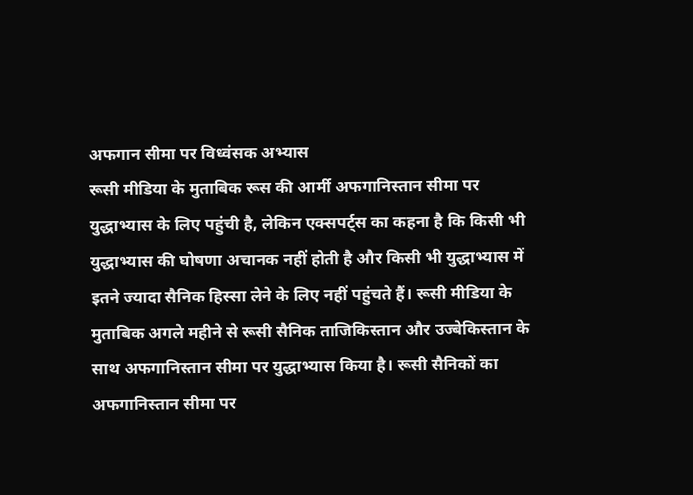अफगान सीमा पर विध्वंसक अभ्यास
रूसी मीडिया के मुताबिक रूस की आर्मी अफगानिस्तान सीमा पर युद्धाभ्यास के लिए पहुंची है, लेकिन एक्सपर्ट्स का कहना है कि किसी भी युद्धाभ्यास की घोषणा अचानक नहीं होती है और किसी भी युद्धाभ्यास में इतने ज्यादा सैनिक हिस्सा लेने के लिए नहीं पहुंचते हैं। रूसी मीडिया के मुताबिक अगले महीने से रूसी सैनिक ताजिकिस्तान और उज्बेकिस्तान के साथ अफगानिस्तान सीमा पर युद्धाभ्यास किया है। रूसी सैनिकों का अफगानिस्तान सीमा पर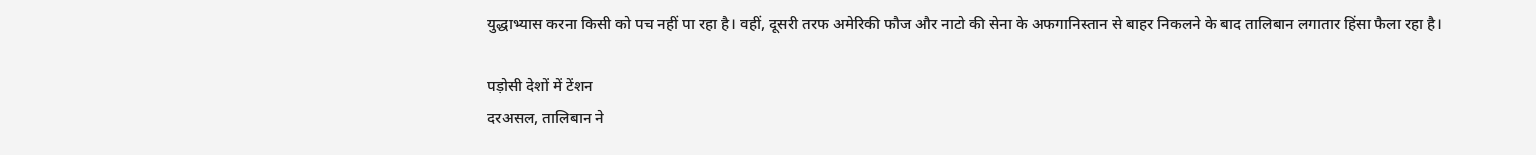युद्धाभ्यास करना किसी को पच नहीं पा रहा है। वहीं, दूसरी तरफ अमेरिकी फौज और नाटो की सेना के अफगानिस्तान से बाहर निकलने के बाद तालिबान लगातार हिंसा फैला रहा है।

पड़ोसी देशों में टेंशन
दरअसल, तालिबान ने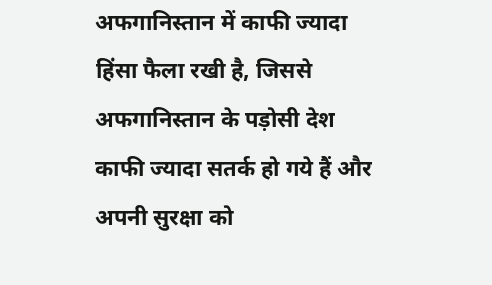अफगानिस्तान में काफी ज्यादा हिंसा फैला रखी है, जिससे अफगानिस्तान के पड़ोसी देश काफी ज्यादा सतर्क हो गये हैं और अपनी सुरक्षा को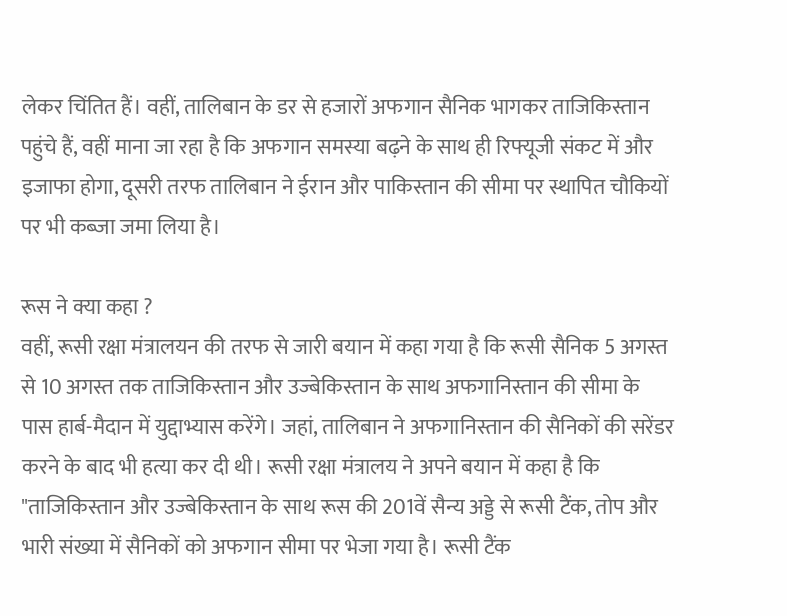लेकर चिंतित हैं। वहीं, तालिबान के डर से हजारों अफगान सैनिक भागकर ताजिकिस्तान पहुंचे हैं, वहीं माना जा रहा है कि अफगान समस्या बढ़ने के साथ ही रिफ्यूजी संकट में और इजाफा होगा, दूसरी तरफ तालिबान ने ईरान और पाकिस्तान की सीमा पर स्थापित चौकियों पर भी कब्जा जमा लिया है।

रूस ने क्या कहा ?
वहीं, रूसी रक्षा मंत्रालयन की तरफ से जारी बयान में कहा गया है कि रूसी सैनिक 5 अगस्त से 10 अगस्त तक ताजिकिस्तान और उज्बेकिस्तान के साथ अफगानिस्तान की सीमा के पास हार्ब-मैदान में युद्दाभ्यास करेंगे। जहां, तालिबान ने अफगानिस्तान की सैनिकों की सरेंडर करने के बाद भी हत्या कर दी थी। रूसी रक्षा मंत्रालय ने अपने बयान में कहा है कि "ताजिकिस्तान और उज्बेकिस्तान के साथ रूस की 201वें सैन्य अड्डे से रूसी टैंक, तोप और भारी संख्या में सैनिकों को अफगान सीमा पर भेजा गया है। रूसी टैंक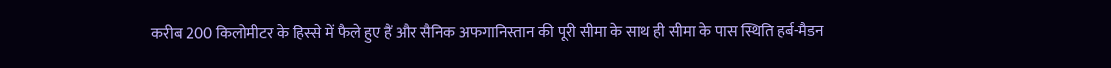करीब 200 किलोमीटर के हिस्से में फैले हुए हैं और सैनिक अफगानिस्तान की पूरी सीमा के साथ ही सीमा के पास स्थिति हर्ब-मैडन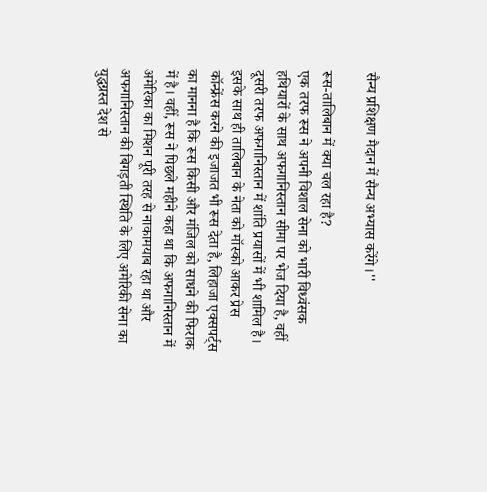सैन्य प्रशिक्षण मैदान में सैन्य अभ्यास करेंगे।''

रूस-तालिबान में क्या चल रहा है?
एक तरफ रूस ने अपनी विशाल सेना को भारी विध्वंसक हथियारों के साथ अफगानिस्तान सीमा पर भेज दिया है, वहीं दूसरी तरफ अफगानिस्तान में शांति प्रयासों में भी शामिल है। इसके साथ ही तालिबान के नेता को मॉस्को आकर प्रेस कॉन्फ्रेंस करने की इजाजत भी रूस देता है, लिहाजा एक्सपर्ट्स का मानना है कि रूस किसी और मंजिल को साधने की फिराक में है। वहीं, रूस ने पिछले महीने कहा था कि अफगानिस्तान में अमेरिका का मिशन पूरी तरह से नाकामयाब रहा था और अफगानिस्तान की बिगड़ती स्थिति के लिए अमेरिकी सेना का युद्धग्रस्त देश से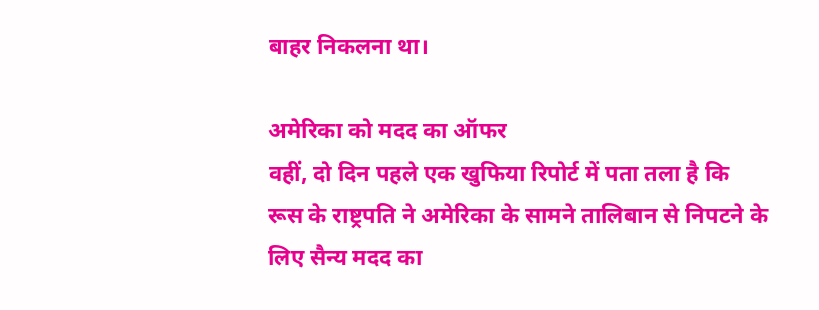बाहर निकलना था।

अमेरिका को मदद का ऑफर
वहीं, दो दिन पहले एक खुफिया रिपोर्ट में पता तला है कि रूस के राष्ट्रपति ने अमेरिका के सामने तालिबान से निपटने के लिए सैन्य मदद का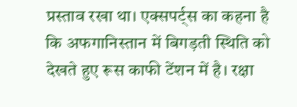प्रस्ताव रखा था। एक्सपर्ट्स का कहना है कि अफगानिस्तान में बिगड़ती स्थिति को देखते हुए रूस काफी टेंशन में है। रक्षा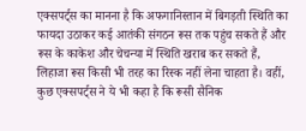एक्सपर्ट्स का मानना है कि अफगानिस्तान में बिगड़ती स्थिति का फायदा उठाकर कई आतंकी संगठन रूस तक पहुंच सकते हैं और रूस के काकेश और चेचन्या में स्थिति खराब कर सकते हैं, लिहाजा रूस किसी भी तरह का रिस्क नहीं लेना चाहता है। वहीं, कुछ एक्सपर्ट्स ने ये भी कहा है कि रूसी सैनिक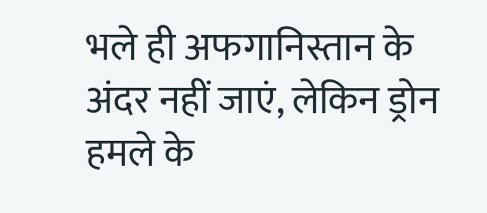भले ही अफगानिस्तान के अंदर नहीं जाएं, लेकिन ड्रोन हमले के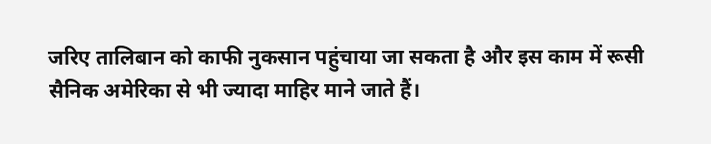जरिए तालिबान को काफी नुकसान पहुंचाया जा सकता है और इस काम में रूसी सैनिक अमेरिका से भी ज्यादा माहिर माने जाते हैं।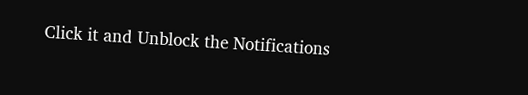Click it and Unblock the Notifications